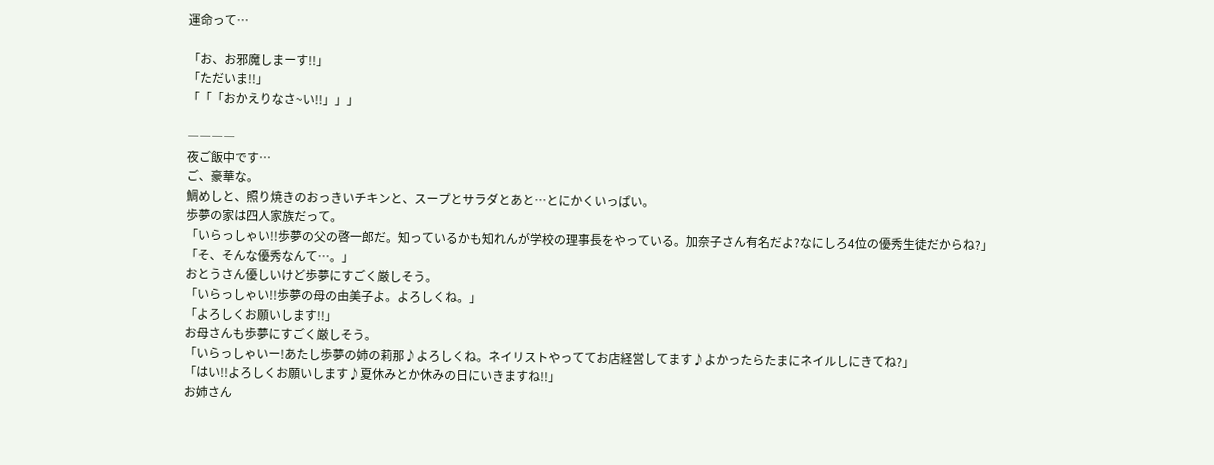運命って…

「お、お邪魔しまーす!!」
「ただいま!!」
「「「おかえりなさ~い!!」」」

――――
夜ご飯中です…
ご、豪華な。
鯛めしと、照り焼きのおっきいチキンと、スープとサラダとあと…とにかくいっぱい。
歩夢の家は四人家族だって。
「いらっしゃい!!歩夢の父の啓一郎だ。知っているかも知れんが学校の理事長をやっている。加奈子さん有名だよ?なにしろ4位の優秀生徒だからね?」
「そ、そんな優秀なんて…。」
おとうさん優しいけど歩夢にすごく厳しそう。
「いらっしゃい!!歩夢の母の由美子よ。よろしくね。」
「よろしくお願いします!!」
お母さんも歩夢にすごく厳しそう。
「いらっしゃいー!あたし歩夢の姉の莉那♪よろしくね。ネイリストやっててお店経営してます♪よかったらたまにネイルしにきてね?」
「はい!!よろしくお願いします♪夏休みとか休みの日にいきますね!!」
お姉さん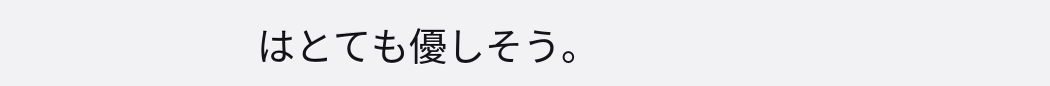はとても優しそう。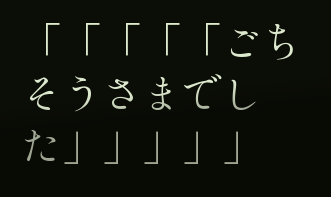「「「「「ごちそうさまでした」」」」」